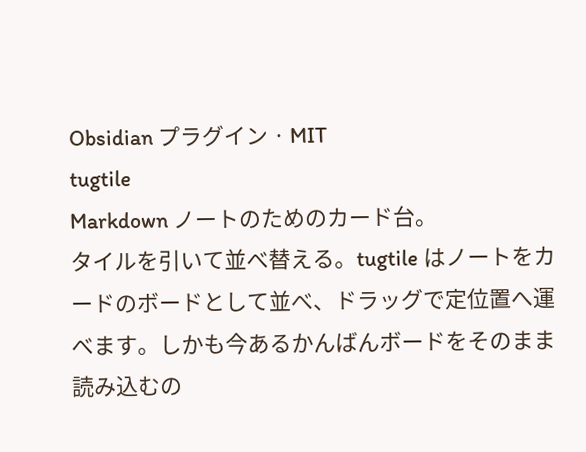Obsidian プラグイン · MIT
tugtile
Markdown ノートのためのカード台。
タイルを引いて並べ替える。tugtile はノートをカードのボードとして並べ、ドラッグで定位置へ運べます。しかも今あるかんばんボードをそのまま読み込むの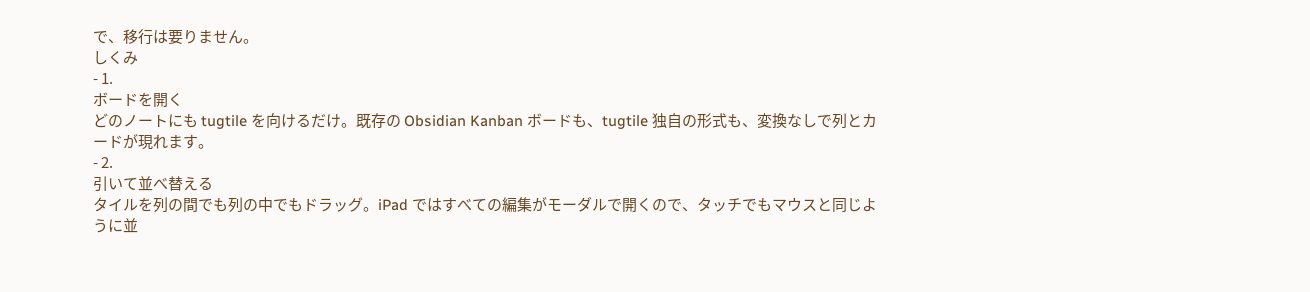で、移行は要りません。
しくみ
- 1.
ボードを開く
どのノートにも tugtile を向けるだけ。既存の Obsidian Kanban ボードも、tugtile 独自の形式も、変換なしで列とカードが現れます。
- 2.
引いて並べ替える
タイルを列の間でも列の中でもドラッグ。iPad ではすべての編集がモーダルで開くので、タッチでもマウスと同じように並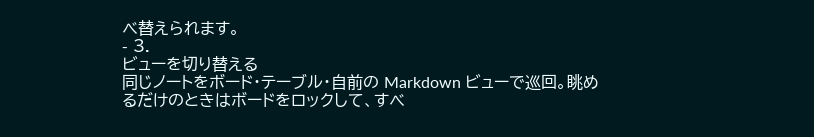べ替えられます。
- 3.
ビューを切り替える
同じノートをボード・テーブル・自前の Markdown ビューで巡回。眺めるだけのときはボードをロックして、すべ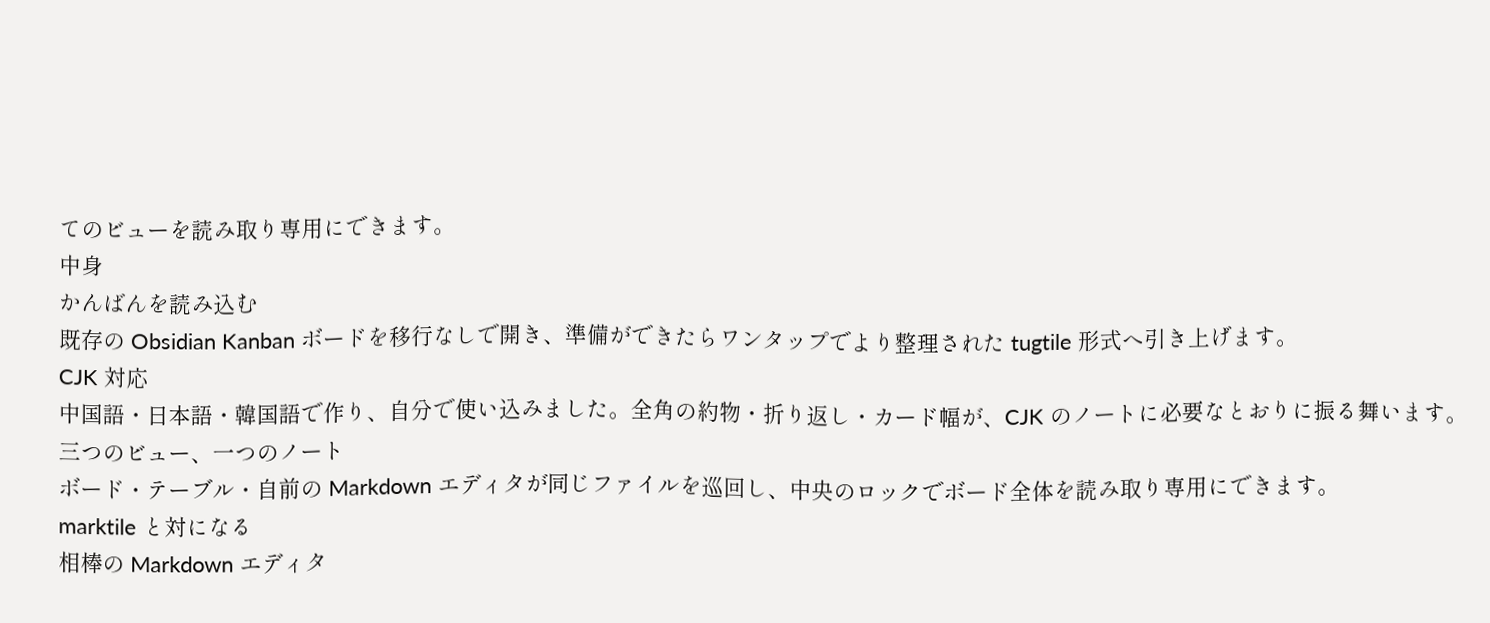てのビューを読み取り専用にできます。
中身
かんばんを読み込む
既存の Obsidian Kanban ボードを移行なしで開き、準備ができたらワンタップでより整理された tugtile 形式へ引き上げます。
CJK 対応
中国語・日本語・韓国語で作り、自分で使い込みました。全角の約物・折り返し・カード幅が、CJK のノートに必要なとおりに振る舞います。
三つのビュー、一つのノート
ボード・テーブル・自前の Markdown エディタが同じファイルを巡回し、中央のロックでボード全体を読み取り専用にできます。
marktile と対になる
相棒の Markdown エディタ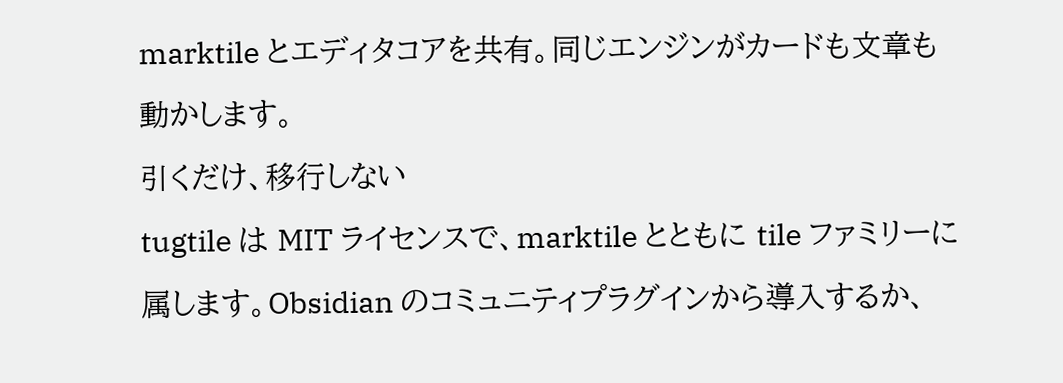marktile とエディタコアを共有。同じエンジンがカードも文章も動かします。
引くだけ、移行しない
tugtile は MIT ライセンスで、marktile とともに tile ファミリーに属します。Obsidian のコミュニティプラグインから導入するか、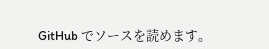GitHub でソースを読めます。